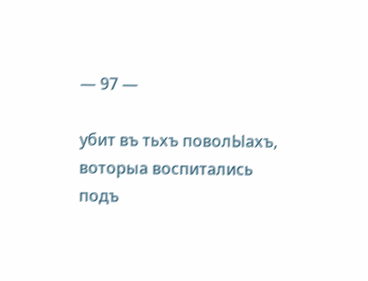— 97 —

убит въ тьхъ поволЫахъ, воторыа воспитались подъ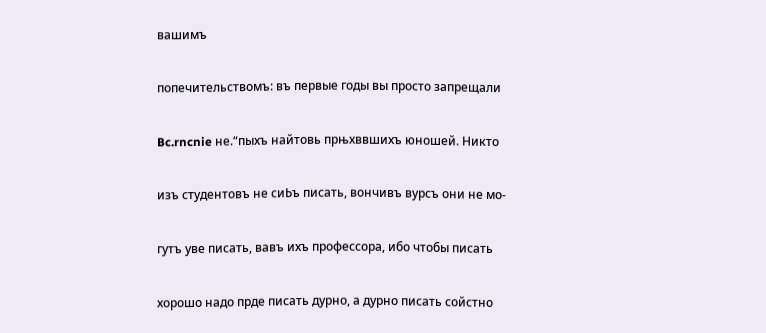вашимъ

попечительствомъ: въ первые годы вы просто запрещали

Bc.rncnie не.“пыхъ найтовь прњхввшихъ юношей. Никто

изъ студентовъ не сиЬъ писать, вончивъ вурсъ они не мо-

гутъ уве писать, вавъ ихъ профессора, ибо чтобы писать

хорошо надо прде писать дурно, а дурно писать сойстно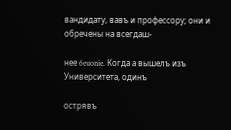вандидату, вавъ и профессору; они и обречены на всегдаш-

нее 6euonie. Когда а вышелъ изъ Университета, одинъ

острявъ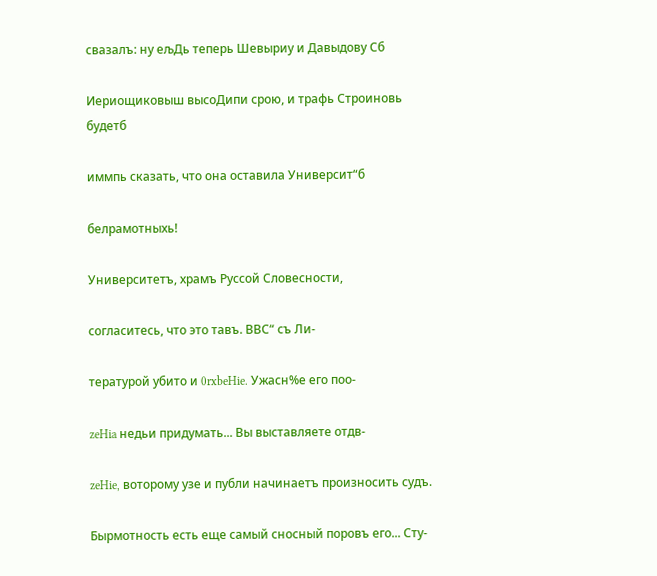свазалъ: ну ељДь теперь Шевыриу и Давыдову Сб

Иериощиковыш высоДипи срою, и трафь Строиновь будетб

иммпь сказать, что она оставила Университ“б

белрамотныхь!

Университетъ, храмъ Руссой Словесности,

согласитесь, что это тавъ. ВВС“ съ Ли-

тературой убито и 0rxbeHie. Ужасн%е его поо-

zeHia недьи придумать... Вы выставляете отдв-

zeHie, воторому узе и публи начинаетъ произносить судъ.

Бырмотность есть еще самый сносный поровъ его... Сту-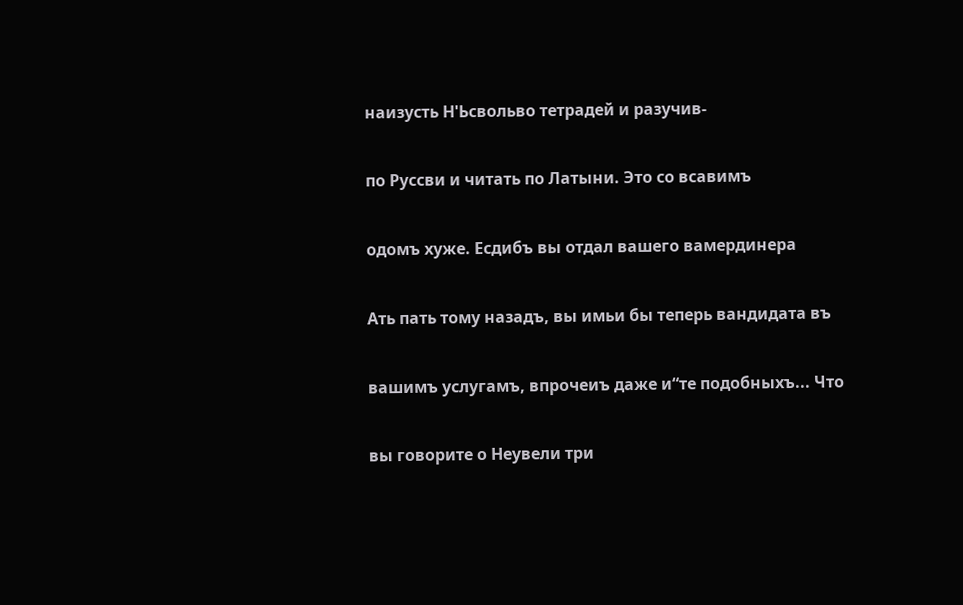наизусть Н'Ьсвольво тетрадей и разучив-

по Руссви и читать по Латыни. Это со всавимъ

одомъ хуже. Есдибъ вы отдал вашего вамердинера

Ать пать тому назадъ, вы имьи бы теперь вандидата въ

вашимъ услугамъ, впрочеиъ даже и“те подобныхъ... Что

вы говорите о Неувели три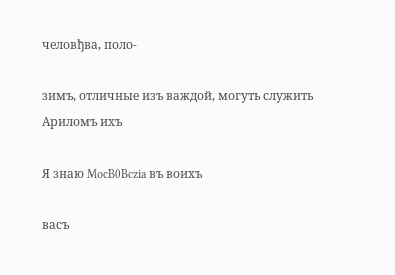человђва, поло-

зимъ, отличные изъ важдой, могуть служить Ариломъ ихъ

Я знаю MocB0Bczia въ воихъ

васъ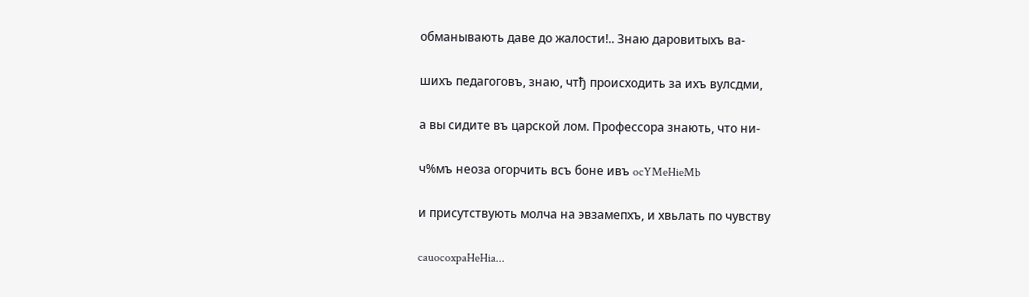обманывають даве до жалости!.. Знаю даровитыхъ ва-

шихъ педагоговъ, знаю, чтђ происходить за ихъ вулсдми,

а вы сидите въ царской лом. Профессора знають, что ни-

ч%мъ неоза огорчить всъ боне ивъ ocYMeHieMb

и присутствують молча на эвзамепхъ, и хвьлать по чувству

cauocoxpaHeHia...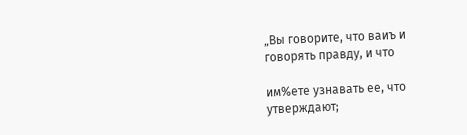„Вы говорите, что ваиъ и говорять правду, и что

им%ете узнавать ее, что утверждают;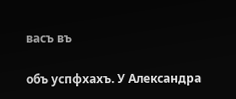васъ въ

объ успфхахъ. У Александра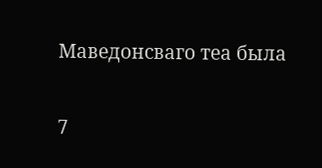Маведонсваго теа была

7